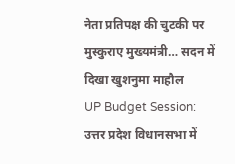नेता प्रतिपक्ष की चुटकी पर मुस्कुराए मुख्यमंत्री… सदन में दिखा खुशनुमा माहौल
UP Budget Session: उत्तर प्रदेश विधानसभा में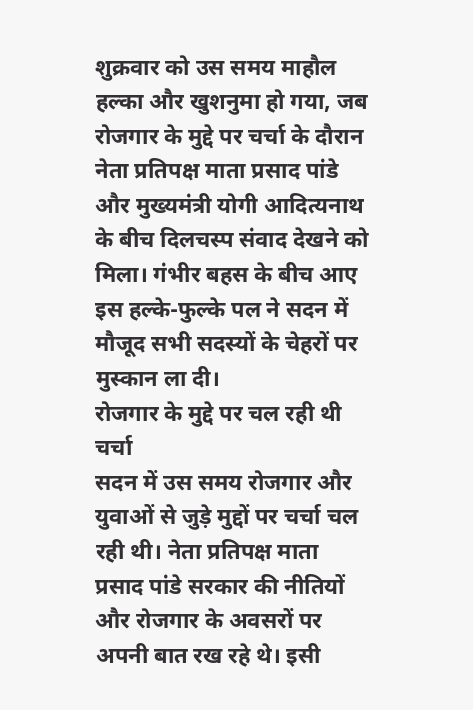शुक्रवार को उस समय माहौल हल्का और खुशनुमा हो गया, जब रोजगार के मुद्दे पर चर्चा के दौरान नेता प्रतिपक्ष माता प्रसाद पांडे और मुख्यमंत्री योगी आदित्यनाथ के बीच दिलचस्प संवाद देखने को मिला। गंभीर बहस के बीच आए इस हल्के-फुल्के पल ने सदन में मौजूद सभी सदस्यों के चेहरों पर मुस्कान ला दी।
रोजगार के मुद्दे पर चल रही थी चर्चा
सदन में उस समय रोजगार और युवाओं से जुड़े मुद्दों पर चर्चा चल रही थी। नेता प्रतिपक्ष माता प्रसाद पांडे सरकार की नीतियों और रोजगार के अवसरों पर अपनी बात रख रहे थे। इसी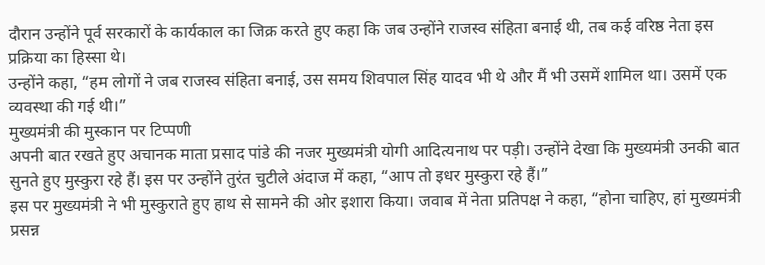दौरान उन्होंने पूर्व सरकारों के कार्यकाल का जिक्र करते हुए कहा कि जब उन्होंने राजस्व संहिता बनाई थी, तब कई वरिष्ठ नेता इस प्रक्रिया का हिस्सा थे।
उन्होंने कहा, “हम लोगों ने जब राजस्व संहिता बनाई, उस समय शिवपाल सिंह यादव भी थे और मैं भी उसमें शामिल था। उसमें एक व्यवस्था की गई थी।”
मुख्यमंत्री की मुस्कान पर टिप्पणी
अपनी बात रखते हुए अचानक माता प्रसाद पांडे की नजर मुख्यमंत्री योगी आदित्यनाथ पर पड़ी। उन्होंने देखा कि मुख्यमंत्री उनकी बात सुनते हुए मुस्कुरा रहे हैं। इस पर उन्होंने तुरंत चुटीले अंदाज में कहा, “आप तो इधर मुस्कुरा रहे हैं।”
इस पर मुख्यमंत्री ने भी मुस्कुराते हुए हाथ से सामने की ओर इशारा किया। जवाब में नेता प्रतिपक्ष ने कहा, “होना चाहिए, हां मुख्यमंत्री प्रसन्न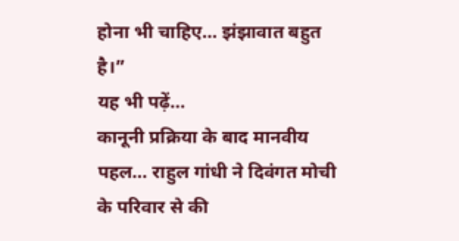होना भी चाहिए… झंझावात बहुत है।”
यह भी पढ़ें…
कानूनी प्रक्रिया के बाद मानवीय पहल… राहुल गांधी ने दिवंगत मोची के परिवार से की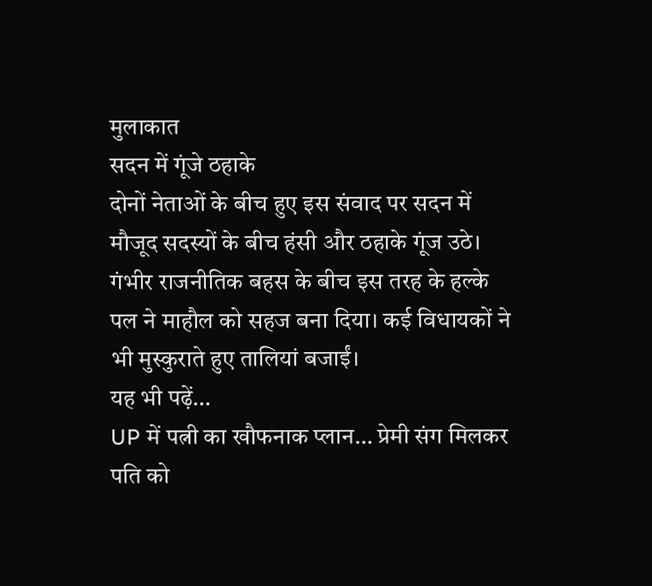मुलाकात
सदन में गूंजे ठहाके
दोनों नेताओं के बीच हुए इस संवाद पर सदन में मौजूद सदस्यों के बीच हंसी और ठहाके गूंज उठे। गंभीर राजनीतिक बहस के बीच इस तरह के हल्के पल ने माहौल को सहज बना दिया। कई विधायकों ने भी मुस्कुराते हुए तालियां बजाईं।
यह भी पढ़ें…
UP में पत्नी का खौफनाक प्लान… प्रेमी संग मिलकर पति को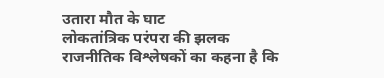उतारा मौत के घाट
लोकतांत्रिक परंपरा की झलक
राजनीतिक विश्लेषकों का कहना है कि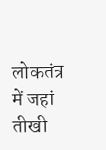लोकतंत्र में जहां तीखी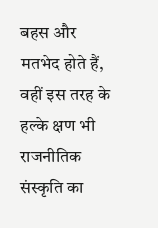बहस और मतभेद होते हैं, वहीं इस तरह के हल्के क्षण भी राजनीतिक संस्कृति का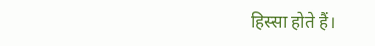हिस्सा होते हैं।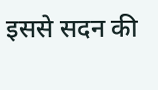इससे सदन की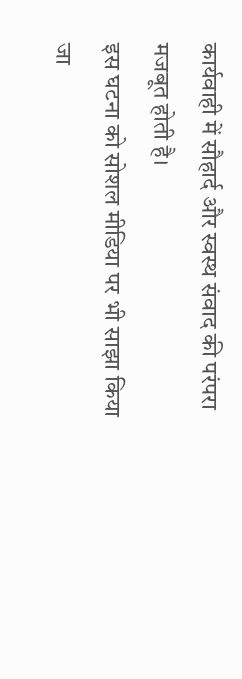कार्यवाही में सौहार्द और स्वस्थ संवाद की परंपरा मजबूत होती है।
इस घटना को सोशल मीडिया पर भी साझा किया जा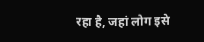रहा है, जहां लोग इसे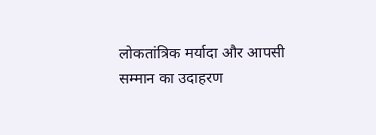लोकतांत्रिक मर्यादा और आपसी सम्मान का उदाहरण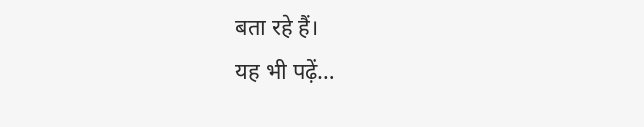बता रहे हैं।
यह भी पढ़ें…